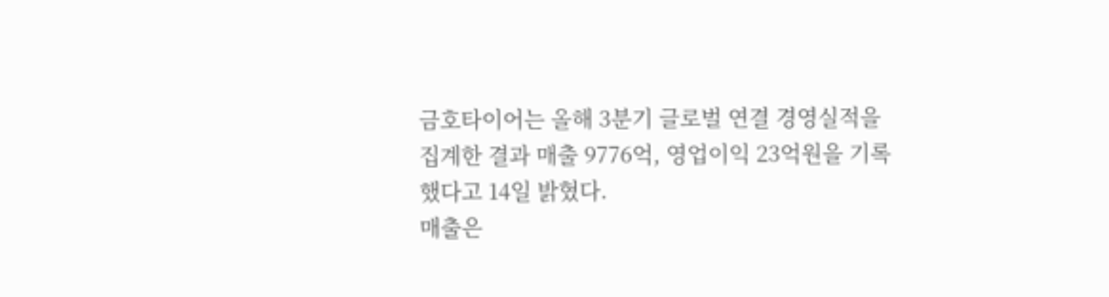금호타이어는 올해 3분기 글로벌 연결 경영실적을 집계한 결과 매출 9776억, 영업이익 23억원을 기록했다고 14일 밝혔다.
매출은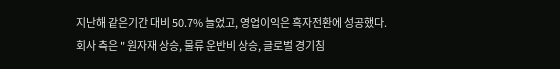지난해 같은기간 대비 50.7% 늘었고, 영업이익은 흑자전환에 성공했다.
회사 측은 " 원자재 상승, 물류 운반비 상승, 글로벌 경기침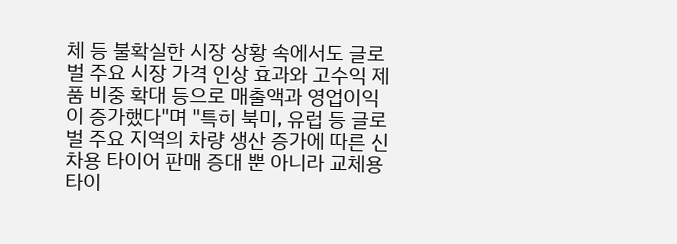체 등 불확실한 시장 상황 속에서도 글로벌 주요 시장 가격 인상 효과와 고수익 제품 비중 확대 등으로 매출액과 영업이익이 증가했다"며 "특히 북미, 유럽 등 글로벌 주요 지역의 차량 생산 증가에 따른 신차용 타이어 판매 증대 뿐 아니라 교체용 타이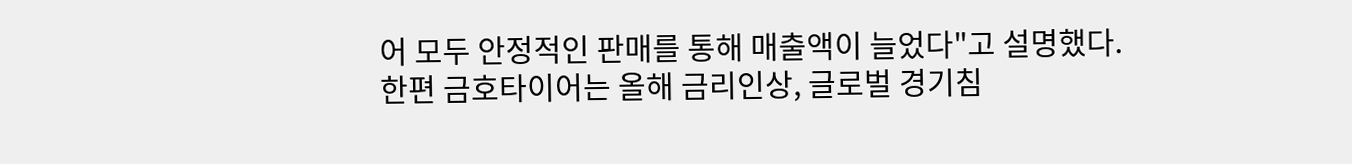어 모두 안정적인 판매를 통해 매출액이 늘었다"고 설명했다.
한편 금호타이어는 올해 금리인상, 글로벌 경기침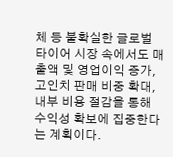체 등 불확실한 글로벌 타이어 시장 속에서도 매출액 및 영업이익 증가, 고인치 판매 비중 확대, 내부 비용 절감을 통해 수익성 확보에 집중한다는 계획이다.